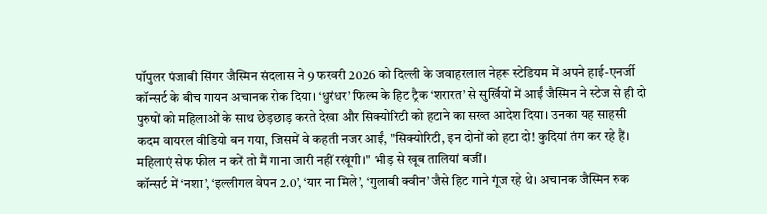पॉपुलर पंजाबी सिंगर जैस्मिन संदलास ने 9 फरवरी 2026 को दिल्ली के जवाहरलाल नेहरू स्टेडियम में अपने हाई-एनर्जी कॉन्सर्ट के बीच गायन अचानक रोक दिया। ‘धुरंधर’ फिल्म के हिट ट्रैक ‘शरारत’ से सुर्खियों में आईं जैस्मिन ने स्टेज से ही दो पुरुषों को महिलाओं के साथ छेड़छाड़ करते देखा और सिक्योरिटी को हटाने का सख्त आदेश दिया। उनका यह साहसी कदम वायरल वीडियो बन गया, जिसमें वे कहती नजर आईं, "सिक्योरिटी, इन दोनों को हटा दो! कुदियां तंग कर रहे हैं। महिलाएं सेफ फील न करें तो मैं गाना जारी नहीं रखूंगी।" भीड़ से खूब तालियां बजीं।
कॉन्सर्ट में ‘नशा’, ‘इल्लीगल वेपन 2.0’, ‘यार ना मिले’, ‘गुलाबी क्वीन’ जैसे हिट गाने गूंज रहे थे। अचानक जैस्मिन रुक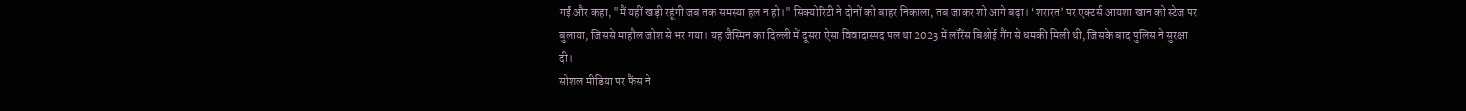गईं और कहा, "मैं यहीं खड़ी रहूंगी जब तक समस्या हल न हो।" सिक्योरिटी ने दोनों को बाहर निकाला, तब जाकर शो आगे बढ़ा। ‘शरारत’ पर एक्टर्स आयशा खान को स्टेज पर बुलाया, जिससे माहौल जोश से भर गया। यह जैस्मिन का दिल्ली में दूसरा ऐसा विवादास्पद पल था 2023 में लॉरेंस बिश्नोई गैंग से धमकी मिली थी, जिसके बाद पुलिस ने सुरक्षा दी।
सोशल मीडिया पर फैंस ने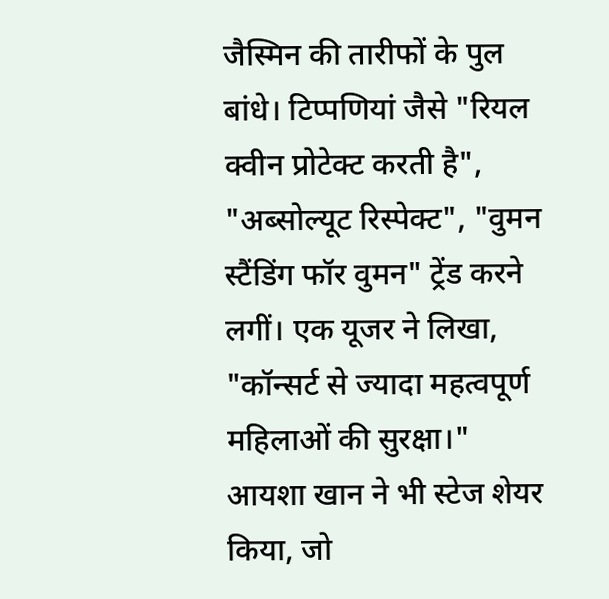जैस्मिन की तारीफों के पुल बांधे। टिप्पणियां जैसे "रियल क्वीन प्रोटेक्ट करती है", "अब्सोल्यूट रिस्पेक्ट", "वुमन स्टैंडिंग फॉर वुमन" ट्रेंड करने लगीं। एक यूजर ने लिखा, "कॉन्सर्ट से ज्यादा महत्वपूर्ण महिलाओं की सुरक्षा।" आयशा खान ने भी स्टेज शेयर किया, जो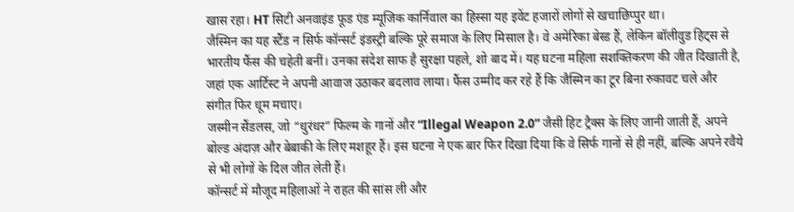खास रहा। HT सिटी अनवाइंड फूड एंड म्यूजिक कार्निवाल का हिस्सा यह इवेंट हजारों लोगों से खचाछिप्पुर था।
जैस्मिन का यह स्टैंड न सिर्फ कॉन्सर्ट इंडस्ट्री बल्कि पूरे समाज के लिए मिसाल है। वे अमेरिका बेस्ड हैं, लेकिन बॉलीवुड हिट्स से भारतीय फैंस की चहेती बनीं। उनका संदेश साफ है सुरक्षा पहले, शो बाद में। यह घटना महिला सशक्तिकरण की जीत दिखाती है, जहां एक आर्टिस्ट ने अपनी आवाज उठाकर बदलाव लाया। फैंस उम्मीद कर रहे हैं कि जैस्मिन का टूर बिना रुकावट चले और संगीत फिर धूम मचाए।
जस्मीन सैंडलस, जो “धुरंधर” फिल्म के गानों और “Illegal Weapon 2.0” जैसी हिट ट्रैक्स के लिए जानी जाती हैं, अपने बोल्ड अंदाज़ और बेबाकी के लिए मशहूर हैं। इस घटना ने एक बार फिर दिखा दिया कि वे सिर्फ गानों से ही नहीं, बल्कि अपने रवैये से भी लोगों के दिल जीत लेती हैं।
कॉन्सर्ट में मौजूद महिलाओं ने राहत की सांस ली और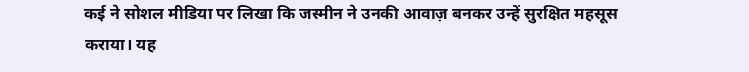कई ने सोशल मीडिया पर लिखा कि जस्मीन ने उनकी आवाज़ बनकर उन्हें सुरक्षित महसूस कराया। यह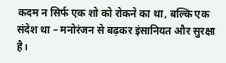कदम न सिर्फ एक शो को रोकने का था, बल्कि एक संदेश था – मनोरंजन से बढ़कर इंसानियत और सुरक्षा है।